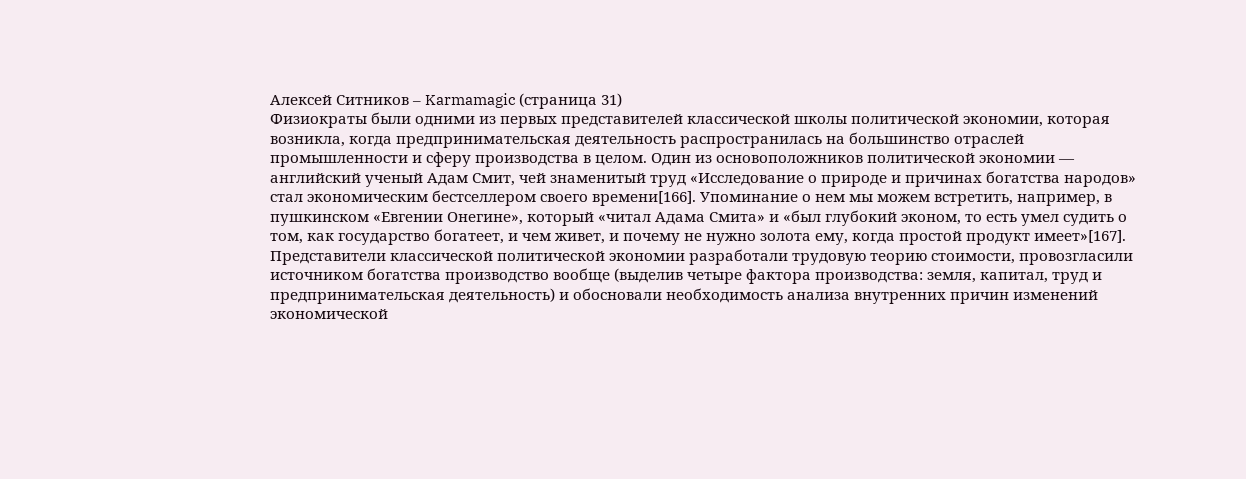Алексей Ситников – Karmamagic (страница 31)
Физиократы были одними из первых представителей классической школы политической экономии, которая возникла, когда предпринимательская деятельность распространилась на большинство отраслей промышленности и сферу производства в целом. Один из основоположников политической экономии — английский ученый Адам Смит, чей знаменитый труд «Исследование о природе и причинах богатства народов» стал экономическим бестселлером своего времени[166]. Упоминание о нем мы можем встретить, например, в пушкинском «Евгении Онегине», который «читал Адама Смита» и «был глубокий эконом, то есть умел судить о том, как государство богатеет, и чем живет, и почему не нужно золота ему, когда простой продукт имеет»[167]. Представители классической политической экономии разработали трудовую теорию стоимости, провозгласили источником богатства производство вообще (выделив четыре фактора производства: земля, капитал, труд и предпринимательская деятельность) и обосновали необходимость анализа внутренних причин изменений экономической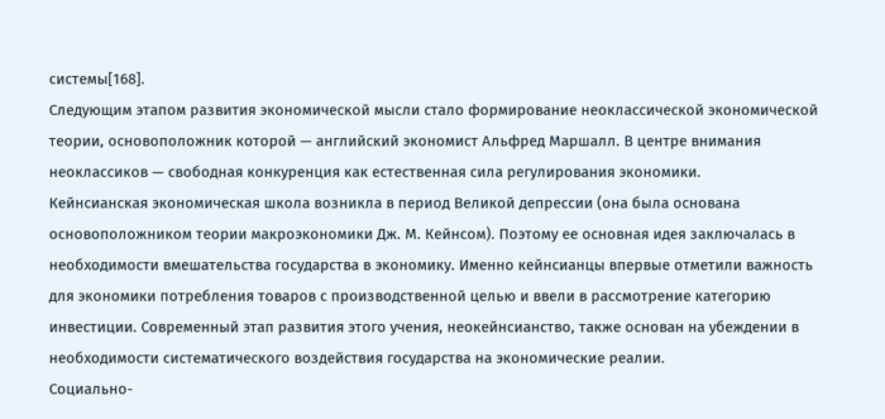системы[168].
Следующим этапом развития экономической мысли стало формирование неоклассической экономической теории, основоположник которой — английский экономист Альфред Маршалл. В центре внимания неоклассиков — свободная конкуренция как естественная сила регулирования экономики.
Кейнсианская экономическая школа возникла в период Великой депрессии (она была основана основоположником теории макроэкономики Дж. М. Кейнсом). Поэтому ее основная идея заключалась в необходимости вмешательства государства в экономику. Именно кейнсианцы впервые отметили важность для экономики потребления товаров с производственной целью и ввели в рассмотрение категорию инвестиции. Современный этап развития этого учения, неокейнсианство, также основан на убеждении в необходимости систематического воздействия государства на экономические реалии.
Социально-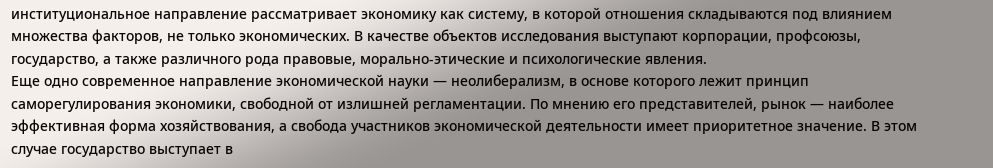институциональное направление рассматривает экономику как систему, в которой отношения складываются под влиянием множества факторов, не только экономических. В качестве объектов исследования выступают корпорации, профсоюзы, государство, а также различного рода правовые, морально-этические и психологические явления.
Еще одно современное направление экономической науки — неолиберализм, в основе которого лежит принцип саморегулирования экономики, свободной от излишней регламентации. По мнению его представителей, рынок — наиболее эффективная форма хозяйствования, а свобода участников экономической деятельности имеет приоритетное значение. В этом случае государство выступает в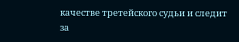качестве третейского судьи и следит за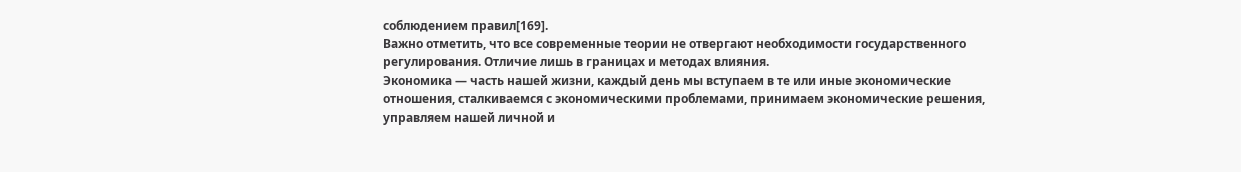соблюдением правил[169].
Важно отметить, что все современные теории не отвергают необходимости государственного регулирования. Отличие лишь в границах и методах влияния.
Экономика — часть нашей жизни, каждый день мы вступаем в те или иные экономические отношения, сталкиваемся с экономическими проблемами, принимаем экономические решения, управляем нашей личной и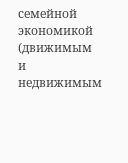семейной экономикой (движимым и недвижимым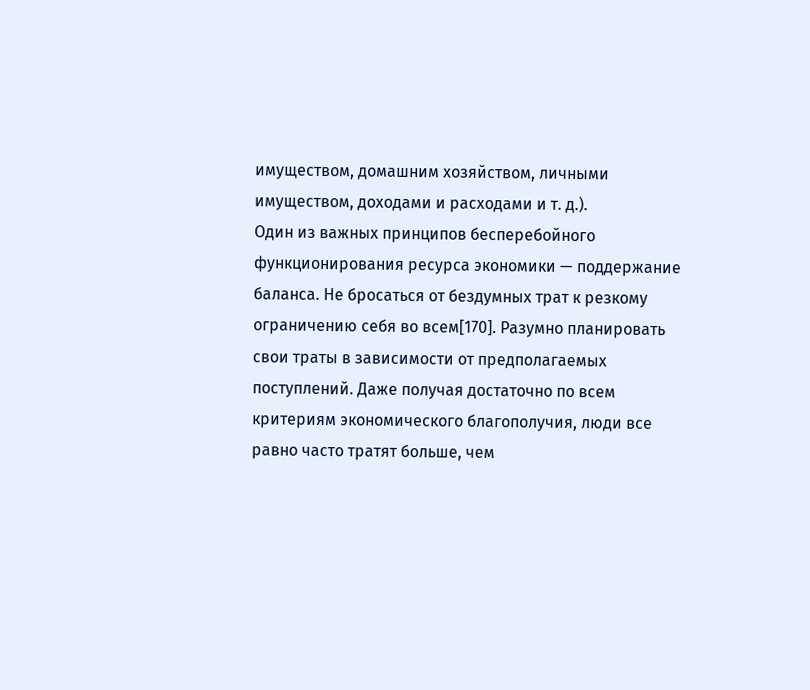имуществом, домашним хозяйством, личными имуществом, доходами и расходами и т. д.).
Один из важных принципов бесперебойного функционирования ресурса экономики — поддержание баланса. Не бросаться от бездумных трат к резкому ограничению себя во всем[170]. Разумно планировать свои траты в зависимости от предполагаемых поступлений. Даже получая достаточно по всем критериям экономического благополучия, люди все равно часто тратят больше, чем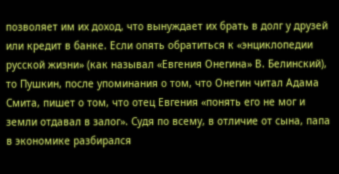позволяет им их доход, что вынуждает их брать в долг у друзей или кредит в банке. Если опять обратиться к «энциклопедии русской жизни» (как называл «Евгения Онегина» В. Белинский), то Пушкин, после упоминания о том, что Онегин читал Адама Смита, пишет о том, что отец Евгения «понять его не мог и земли отдавал в залог». Судя по всему, в отличие от сына, папа в экономике разбирался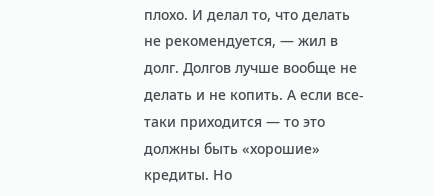плохо. И делал то, что делать не рекомендуется, — жил в долг. Долгов лучше вообще не делать и не копить. А если все-таки приходится — то это должны быть «хорошие» кредиты. Но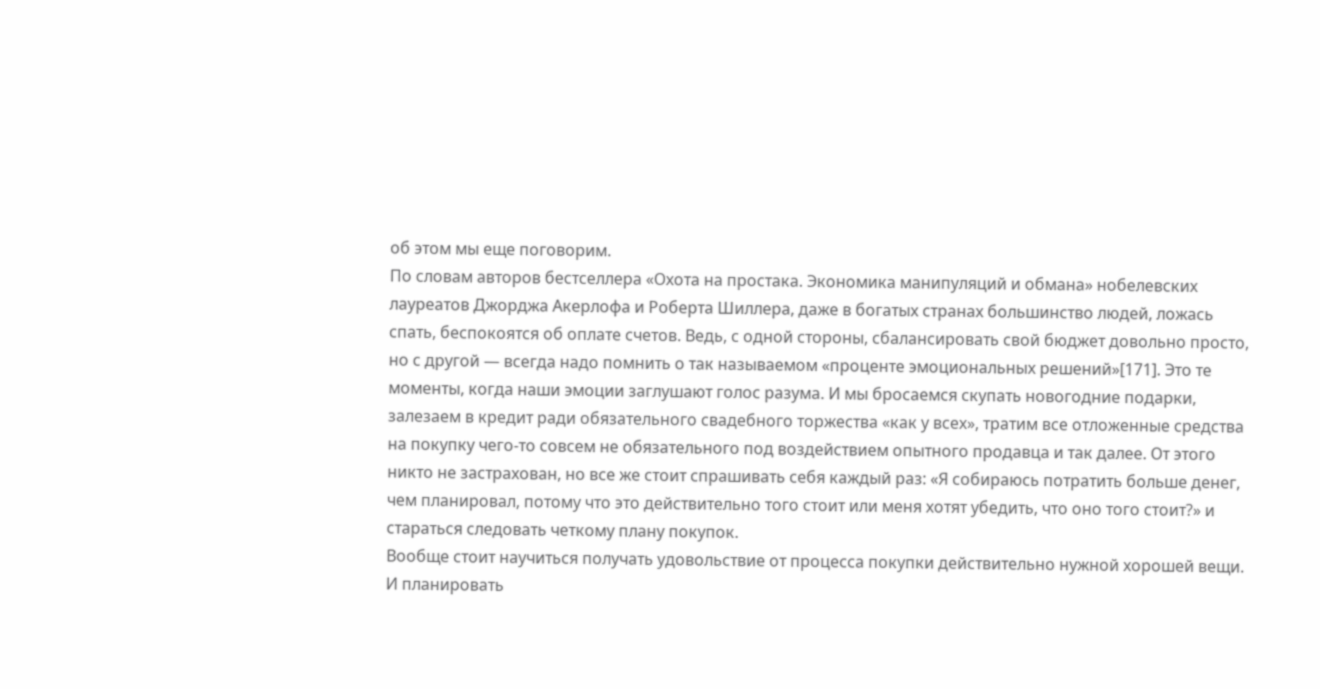об этом мы еще поговорим.
По словам авторов бестселлера «Охота на простака. Экономика манипуляций и обмана» нобелевских лауреатов Джорджа Акерлофа и Роберта Шиллера, даже в богатых странах большинство людей, ложась спать, беспокоятся об оплате счетов. Ведь, с одной стороны, сбалансировать свой бюджет довольно просто, но с другой — всегда надо помнить о так называемом «проценте эмоциональных решений»[171]. Это те моменты, когда наши эмоции заглушают голос разума. И мы бросаемся скупать новогодние подарки, залезаем в кредит ради обязательного свадебного торжества «как у всех», тратим все отложенные средства на покупку чего-то совсем не обязательного под воздействием опытного продавца и так далее. От этого никто не застрахован, но все же стоит спрашивать себя каждый раз: «Я собираюсь потратить больше денег, чем планировал, потому что это действительно того стоит или меня хотят убедить, что оно того стоит?» и стараться следовать четкому плану покупок.
Вообще стоит научиться получать удовольствие от процесса покупки действительно нужной хорошей вещи. И планировать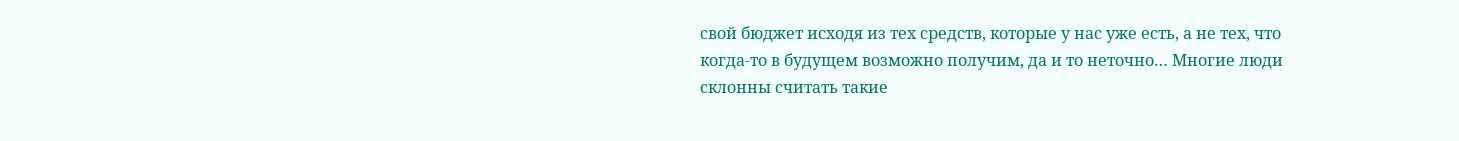свой бюджет исходя из тех средств, которые у нас уже есть, а не тех, что когда-то в будущем возможно получим, да и то неточно… Многие люди склонны считать такие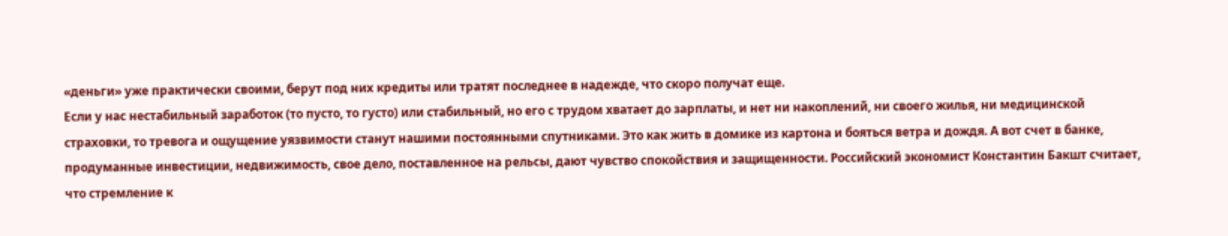«деньги» уже практически своими, берут под них кредиты или тратят последнее в надежде, что скоро получат еще.
Если у нас нестабильный заработок (то пусто, то густо) или стабильный, но его с трудом хватает до зарплаты, и нет ни накоплений, ни своего жилья, ни медицинской страховки, то тревога и ощущение уязвимости станут нашими постоянными спутниками. Это как жить в домике из картона и бояться ветра и дождя. А вот счет в банке, продуманные инвестиции, недвижимость, свое дело, поставленное на рельсы, дают чувство спокойствия и защищенности. Российский экономист Константин Бакшт считает, что стремление к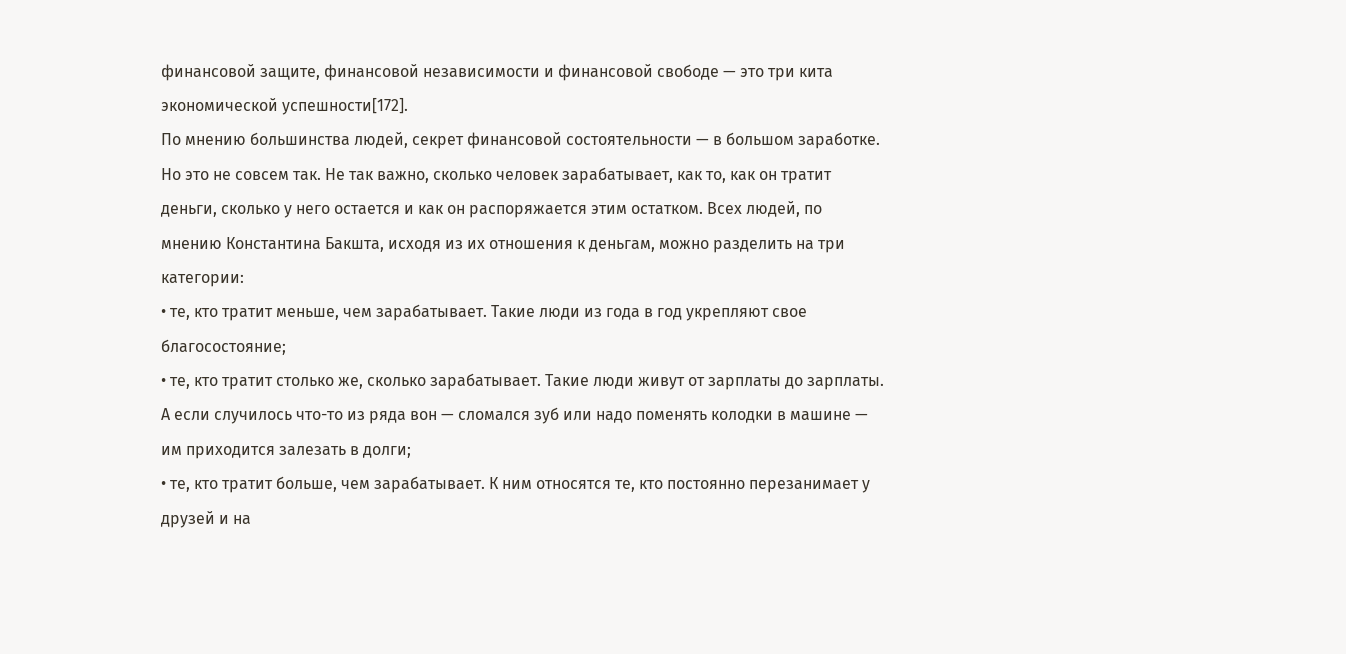финансовой защите, финансовой независимости и финансовой свободе — это три кита экономической успешности[172].
По мнению большинства людей, секрет финансовой состоятельности — в большом заработке. Но это не совсем так. Не так важно, сколько человек зарабатывает, как то, как он тратит деньги, сколько у него остается и как он распоряжается этим остатком. Всех людей, по мнению Константина Бакшта, исходя из их отношения к деньгам, можно разделить на три категории:
• те, кто тратит меньше, чем зарабатывает. Такие люди из года в год укрепляют свое благосостояние;
• те, кто тратит столько же, сколько зарабатывает. Такие люди живут от зарплаты до зарплаты. А если случилось что-то из ряда вон — сломался зуб или надо поменять колодки в машине — им приходится залезать в долги;
• те, кто тратит больше, чем зарабатывает. К ним относятся те, кто постоянно перезанимает у друзей и на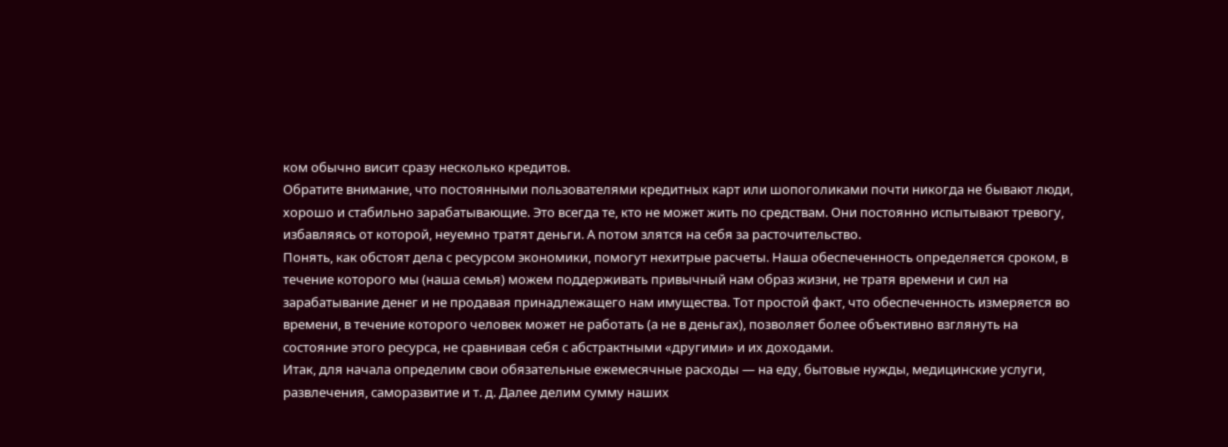ком обычно висит сразу несколько кредитов.
Обратите внимание, что постоянными пользователями кредитных карт или шопоголиками почти никогда не бывают люди, хорошо и стабильно зарабатывающие. Это всегда те, кто не может жить по средствам. Они постоянно испытывают тревогу, избавляясь от которой, неуемно тратят деньги. А потом злятся на себя за расточительство.
Понять, как обстоят дела с ресурсом экономики, помогут нехитрые расчеты. Наша обеспеченность определяется сроком, в течение которого мы (наша семья) можем поддерживать привычный нам образ жизни, не тратя времени и сил на зарабатывание денег и не продавая принадлежащего нам имущества. Тот простой факт, что обеспеченность измеряется во времени, в течение которого человек может не работать (а не в деньгах), позволяет более объективно взглянуть на состояние этого ресурса, не сравнивая себя с абстрактными «другими» и их доходами.
Итак, для начала определим свои обязательные ежемесячные расходы — на еду, бытовые нужды, медицинские услуги, развлечения, саморазвитие и т. д. Далее делим сумму наших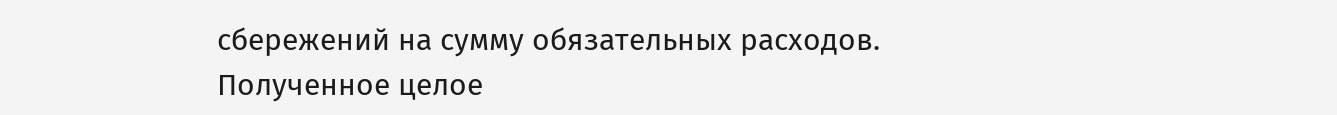сбережений на сумму обязательных расходов. Полученное целое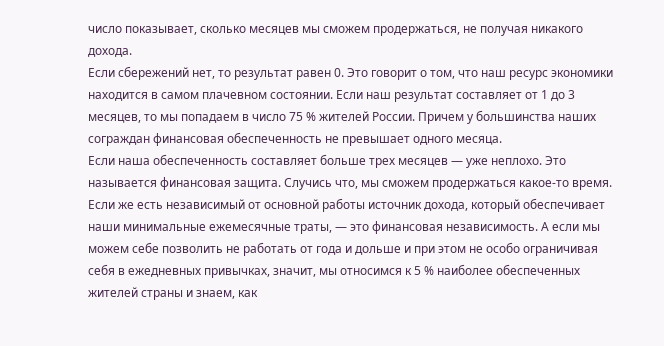число показывает, сколько месяцев мы сможем продержаться, не получая никакого дохода.
Если сбережений нет, то результат равен 0. Это говорит о том, что наш ресурс экономики находится в самом плачевном состоянии. Если наш результат составляет от 1 до 3 месяцев, то мы попадаем в число 75 % жителей России. Причем у большинства наших сограждан финансовая обеспеченность не превышает одного месяца.
Если наша обеспеченность составляет больше трех месяцев — уже неплохо. Это называется финансовая защита. Случись что, мы сможем продержаться какое-то время.
Если же есть независимый от основной работы источник дохода, который обеспечивает наши минимальные ежемесячные траты, — это финансовая независимость. А если мы можем себе позволить не работать от года и дольше и при этом не особо ограничивая себя в ежедневных привычках, значит, мы относимся к 5 % наиболее обеспеченных жителей страны и знаем, как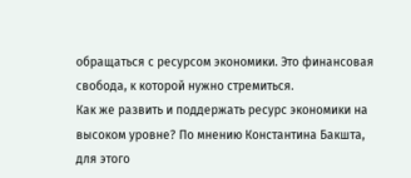обращаться с ресурсом экономики. Это финансовая свобода, к которой нужно стремиться.
Как же развить и поддержать ресурс экономики на высоком уровне? По мнению Константина Бакшта, для этого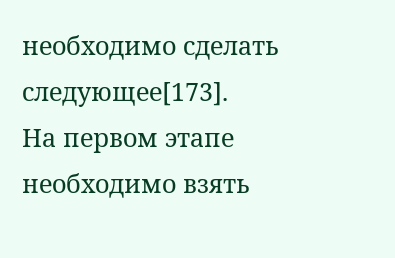необходимо сделать следующее[173].
На первом этапе необходимо взять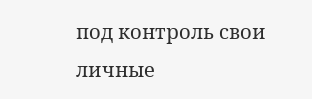под контроль свои личные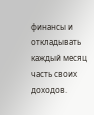финансы и откладывать каждый месяц часть своих доходов.